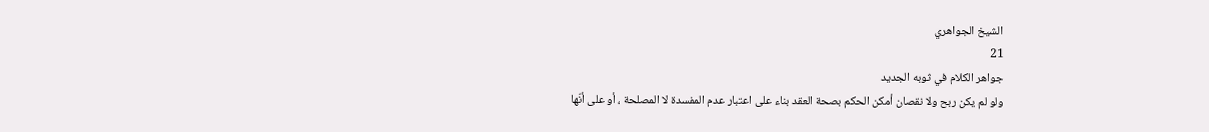الشيخ الجواهري
21
جواهر الكلام في ثوبه الجديد
ولو لم يكن ربح ولا نقصان أمكن الحكم بصحة العقد بناء على اعتبار عدم المفسدة لا المصلحة ، أو على أنّها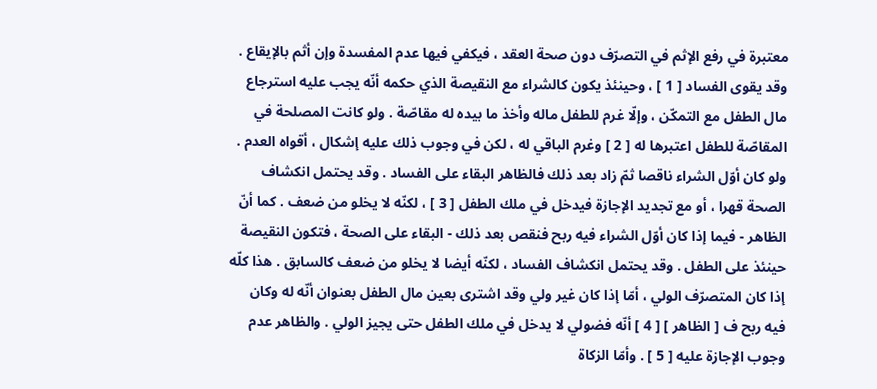معتبرة في رفع الإثم في التصرّف دون صحة العقد ، فيكفي فيها عدم المفسدة وإن أثم بالإيقاع . وقد يقوى الفساد [ 1 ] ، وحينئذ يكون كالشراء مع النقيصة الذي حكمه أنّه يجب عليه استرجاع مال الطفل مع التمكّن ، وإلّا غرم للطفل ماله وأخذ ما بيده له مقاصّة . ولو كانت المصلحة في المقاصّة للطفل اعتبرها له [ 2 ] وغرم الباقي له ، لكن في وجوب ذلك عليه إشكال ، أقواه العدم . ولو كان أوّل الشراء ناقصا ثمّ زاد بعد ذلك فالظاهر البقاء على الفساد . وقد يحتمل انكشاف الصحة قهرا ، أو مع تجديد الإجازة فيدخل في ملك الطفل [ 3 ] ، لكنّه لا يخلو من ضعف . كما أنّ الظاهر - فيما إذا كان أوّل الشراء فيه ربح فنقص بعد ذلك - البقاء على الصحة ، فتكون النقيصة حينئذ على الطفل . وقد يحتمل انكشاف الفساد ، لكنّه أيضا لا يخلو من ضعف كالسابق . هذا كلّه إذا كان المتصرّف الولي ، أمّا إذا كان غير ولي وقد اشترى بعين مال الطفل بعنوان أنّه له وكان فيه ربح ف [ الظاهر ] [ 4 ] أنّه فضولي لا يدخل في ملك الطفل حتى يجيز الولي . والظاهر عدم وجوب الإجازة عليه [ 5 ] . وأمّا الزكاة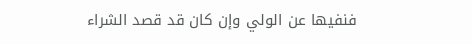فنفيها عن الولي وإن كان قد قصد الشراء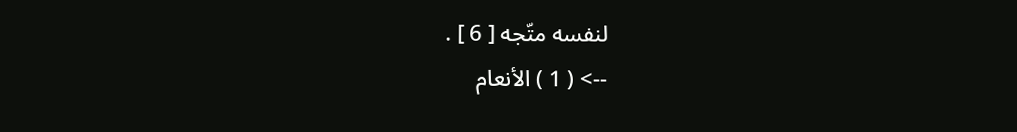لنفسه متّجه [ 6 ] .
--> ( 1 ) الأنعام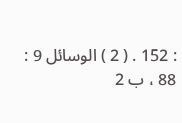: 152 . ( 2 ) الوسائل 9 : 88 ، ب 2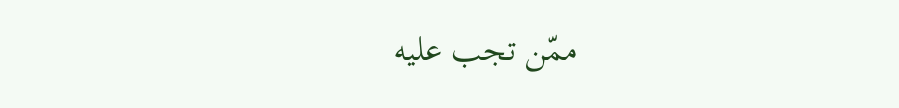ممّن تجب عليه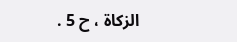الزكاة ، ح 5 .